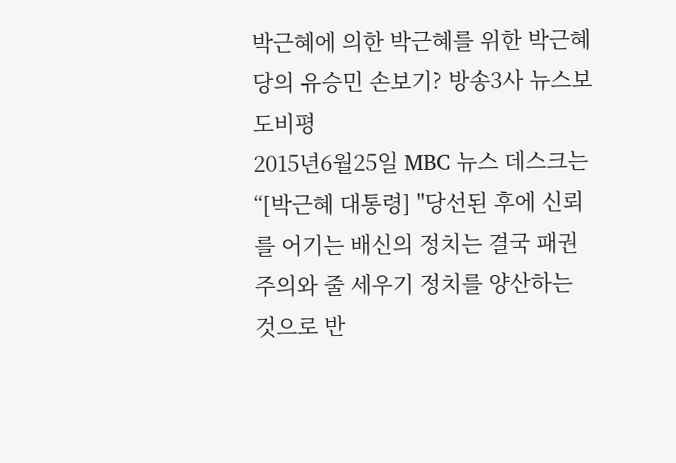박근혜에 의한 박근혜를 위한 박근혜당의 유승민 손보기? 방송3사 뉴스보도비평
2015년6월25일 MBC 뉴스 데스크는 “[박근혜 대통령] "당선된 후에 신뢰를 어기는 배신의 정치는 결국 패권주의와 줄 세우기 정치를 양산하는 것으로 반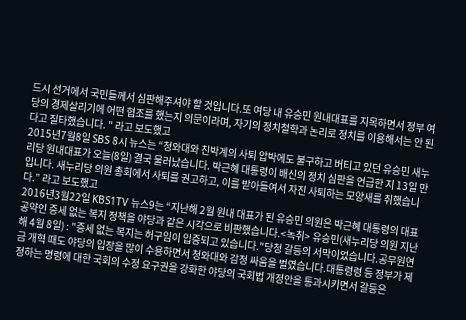드시 선거에서 국민들께서 심판해주셔야 할 것입니다.또 여당 내 유승민 원내대표를 지목하면서 정부 여당의 경제살리기에 어떤 협조를 했는지 의문이라며, 자기의 정치철학과 논리로 정치를 이용해서는 안 된다고 질타했습니다. " 라고 보도했고
2015년7월8일 SBS 8시 뉴스는 “청와대와 친박계의 사퇴 압박에도 불구하고 버티고 있던 유승민 새누리당 원내대표가 오늘(8일) 결국 물러났습니다. 박근혜 대통령이 배신의 정치 심판을 언급한 지 13일 만입니다. 새누리당 의원 총회에서 사퇴를 권고하고, 이를 받아들여서 자진 사퇴하는 모양새를 취했습니다.” 라고 보도했고
2016년3월22일 KBS1TV 뉴스9는 “지난해 2월 원내 대표가 된 유승민 의원은 박근혜 대통령의 대표 공약인 증세 없는 복지 정책을 야당과 같은 시각으로 비판했습니다.<녹취> 유승민(새누리당 의원 지난해 4월 8일) : "증세 없는 복지는 허구임이 입증되고 있습니다."당청 갈등의 서막이었습니다.공무원연금 개혁 때도 야당의 입장을 많이 수용하면서 청와대와 감정 싸움을 벌였습니다.대통령령 등 정부가 제정하는 명령에 대한 국회의 수정 요구권을 강화한 야당의 국회법 개정안을 통과시키면서 갈등은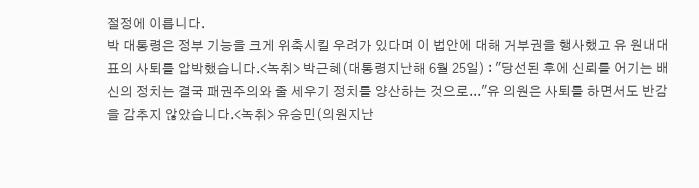절정에 이릅니다.
박 대통령은 정부 기능을 크게 위축시킬 우려가 있다며 이 법안에 대해 거부권을 행사했고 유 원내대표의 사퇴를 압박했습니다.<녹취> 박근혜(대통령지난해 6월 25일) : "당선된 후에 신뢰를 어기는 배신의 정치는 결국 패권주의와 줄 세우기 정치를 양산하는 것으로..."유 의원은 사퇴를 하면서도 반감을 감추지 않았습니다.<녹취> 유승민(의원지난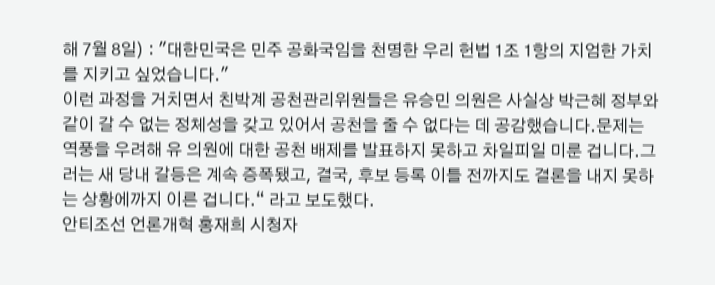해 7월 8일) : "대한민국은 민주 공화국임을 천명한 우리 헌법 1조 1항의 지엄한 가치를 지키고 싶었습니다."
이런 과정을 거치면서 친박계 공천관리위원들은 유승민 의원은 사실상 박근혜 정부와 같이 갈 수 없는 정체성을 갖고 있어서 공천을 줄 수 없다는 데 공감했습니다.문제는 역풍을 우려해 유 의원에 대한 공천 배제를 발표하지 못하고 차일피일 미룬 겁니다.그러는 새 당내 갈등은 계속 증폭됐고, 결국, 후보 등록 이틀 전까지도 결론을 내지 못하는 상황에까지 이른 겁니다.“ 라고 보도했다.
안티조선 언론개혁 홍재희 시청자